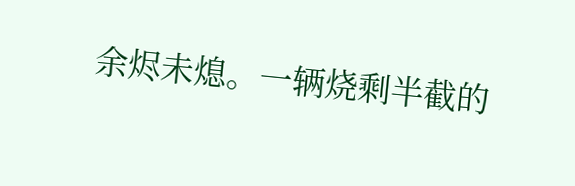余烬未熄。一辆烧剩半截的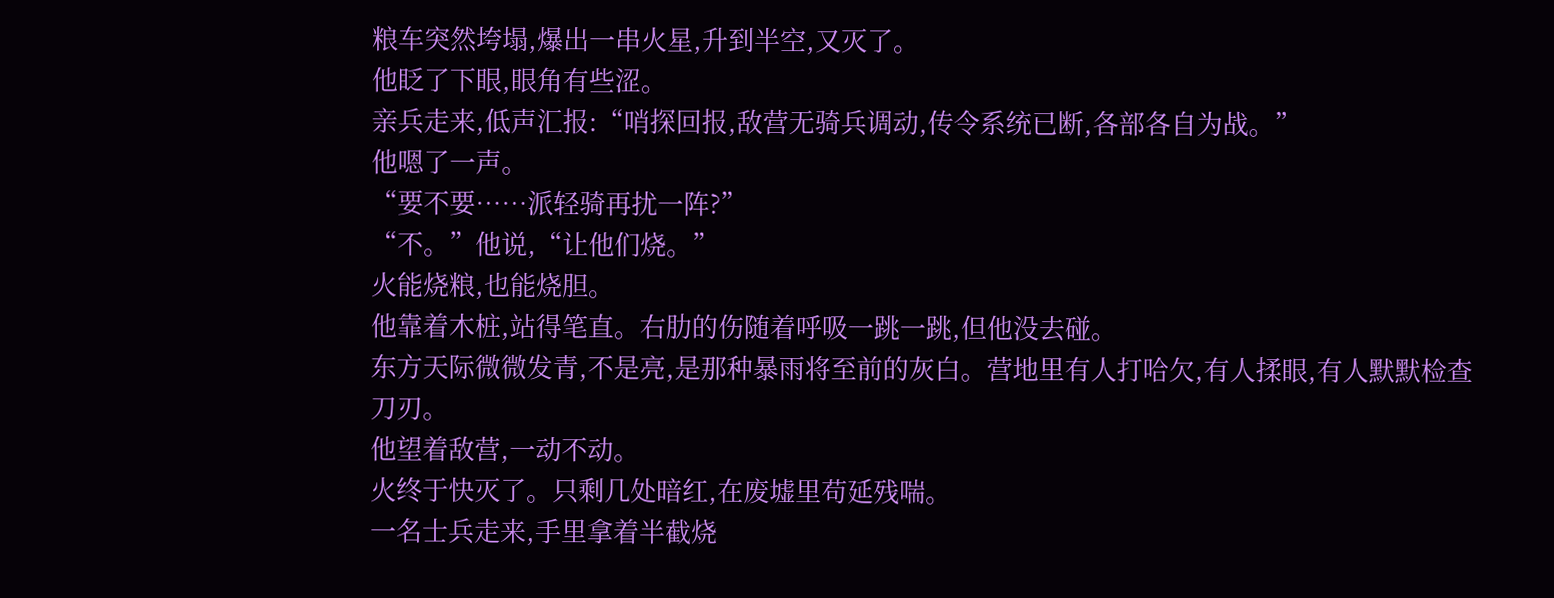粮车突然垮塌,爆出一串火星,升到半空,又灭了。
他眨了下眼,眼角有些涩。
亲兵走来,低声汇报:“哨探回报,敌营无骑兵调动,传令系统已断,各部各自为战。”
他嗯了一声。
“要不要……派轻骑再扰一阵?”
“不。”他说,“让他们烧。”
火能烧粮,也能烧胆。
他靠着木桩,站得笔直。右肋的伤随着呼吸一跳一跳,但他没去碰。
东方天际微微发青,不是亮,是那种暴雨将至前的灰白。营地里有人打哈欠,有人揉眼,有人默默检查刀刃。
他望着敌营,一动不动。
火终于快灭了。只剩几处暗红,在废墟里苟延残喘。
一名士兵走来,手里拿着半截烧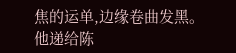焦的运单,边缘卷曲发黑。他递给陈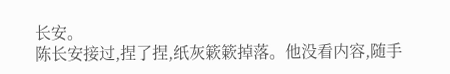长安。
陈长安接过,捏了捏,纸灰簌簌掉落。他没看内容,随手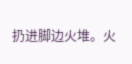扔进脚边火堆。火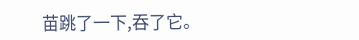苗跳了一下,吞了它。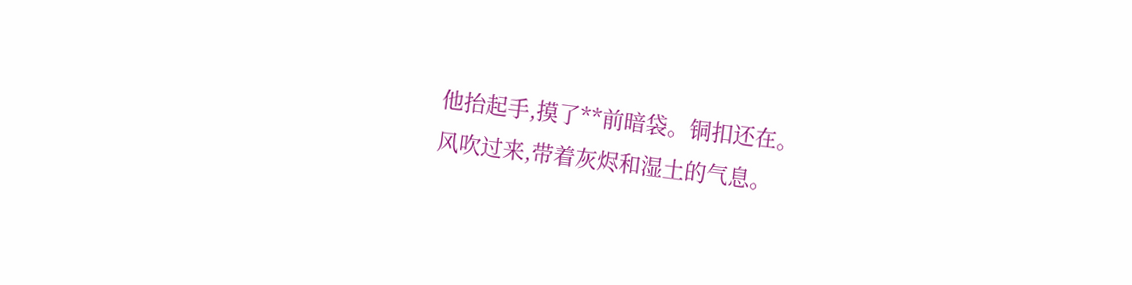他抬起手,摸了**前暗袋。铜扣还在。
风吹过来,带着灰烬和湿土的气息。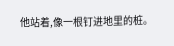他站着,像一根钉进地里的桩。